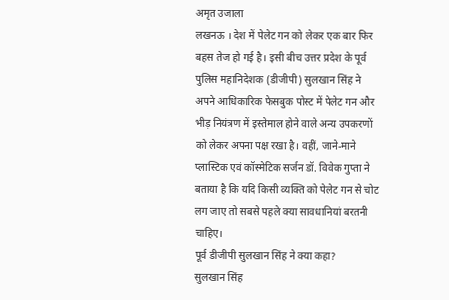अमृत उजाला
लखनऊ । देश में पेलेट गन को लेकर एक बार फिर बहस तेज हो गई है। इसी बीच उत्तर प्रदेश के पूर्व पुलिस महानिदेशक (डीजीपी) सुलखान सिंह ने अपने आधिकारिक फेसबुक पोस्ट में पेलेट गन और भीड़ नियंत्रण में इस्तेमाल होने वाले अन्य उपकरणों को लेकर अपना पक्ष रखा है। वहीं, जाने-माने प्लास्टिक एवं कॉस्मेटिक सर्जन डॉ. विवेक गुप्ता ने बताया है कि यदि किसी व्यक्ति को पेलेट गन से चोट लग जाए तो सबसे पहले क्या सावधानियां बरतनी चाहिए।
पूर्व डीजीपी सुलखान सिंह ने क्या कहा?
सुलखान सिंह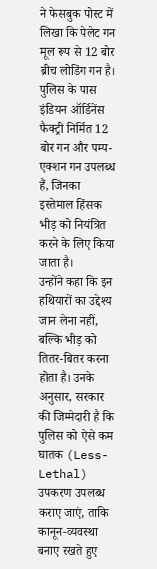ने फेसबुक पोस्ट में लिखा कि पेलेट गन मूल रूप से 12 बोर ब्रीच लोडिंग गन है। पुलिस के पास इंडियन ऑर्डिनेंस फैक्ट्री निर्मित 12 बोर गन और पम्प-एक्शन गन उपलब्ध हैं, जिनका इस्तेमाल हिंसक भीड़ को नियंत्रित करने के लिए किया जाता है।
उन्होंने कहा कि इन हथियारों का उद्देश्य जान लेना नहीं, बल्कि भीड़ को तितर-बितर करना होता है। उनके अनुसार, सरकार की जिम्मेदारी है कि पुलिस को ऐसे कम घातक (Less-Lethal) उपकरण उपलब्ध कराए जाएं, ताकि कानून-व्यवस्था बनाए रखते हुए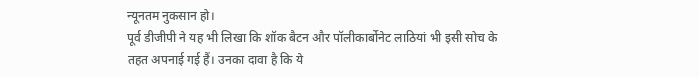न्यूनतम नुकसान हो।
पूर्व डीजीपी ने यह भी लिखा कि शॉक बैटन और पॉलीकार्बोनेट लाठियां भी इसी सोच के तहत अपनाई गई हैं। उनका दावा है कि ये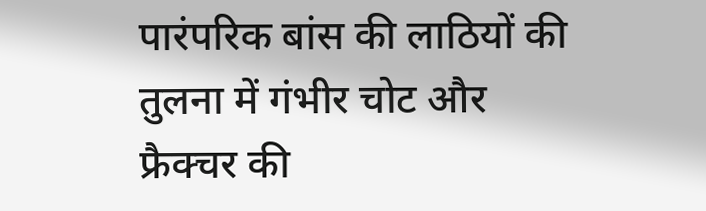पारंपरिक बांस की लाठियों की तुलना में गंभीर चोट और फ्रैक्चर की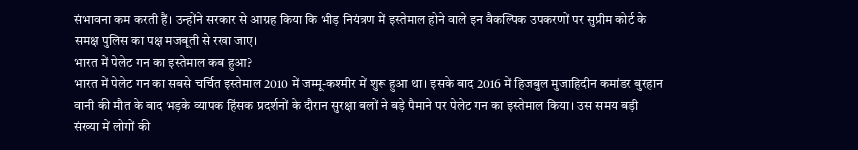संभावना कम करती हैं। उन्होंने सरकार से आग्रह किया कि भीड़ नियंत्रण में इस्तेमाल होने वाले इन वैकल्पिक उपकरणों पर सुप्रीम कोर्ट के समक्ष पुलिस का पक्ष मजबूती से रखा जाए।
भारत में पेलेट गन का इस्तेमाल कब हुआ?
भारत में पेलेट गन का सबसे चर्चित इस्तेमाल 2010 में जम्मू-कश्मीर में शुरू हुआ था। इसके बाद 2016 में हिजबुल मुजाहिदीन कमांडर बुरहान वानी की मौत के बाद भड़के व्यापक हिंसक प्रदर्शनों के दौरान सुरक्षा बलों ने बड़े पैमाने पर पेलेट गन का इस्तेमाल किया। उस समय बड़ी संख्या में लोगों की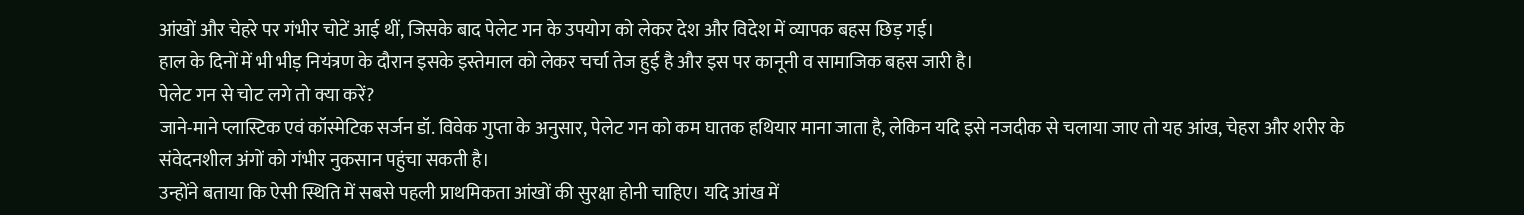आंखों और चेहरे पर गंभीर चोटें आई थीं, जिसके बाद पेलेट गन के उपयोग को लेकर देश और विदेश में व्यापक बहस छिड़ गई।
हाल के दिनों में भी भीड़ नियंत्रण के दौरान इसके इस्तेमाल को लेकर चर्चा तेज हुई है और इस पर कानूनी व सामाजिक बहस जारी है।
पेलेट गन से चोट लगे तो क्या करें?
जाने-माने प्लास्टिक एवं कॉस्मेटिक सर्जन डॉ. विवेक गुप्ता के अनुसार, पेलेट गन को कम घातक हथियार माना जाता है, लेकिन यदि इसे नजदीक से चलाया जाए तो यह आंख, चेहरा और शरीर के संवेदनशील अंगों को गंभीर नुकसान पहुंचा सकती है।
उन्होंने बताया कि ऐसी स्थिति में सबसे पहली प्राथमिकता आंखों की सुरक्षा होनी चाहिए। यदि आंख में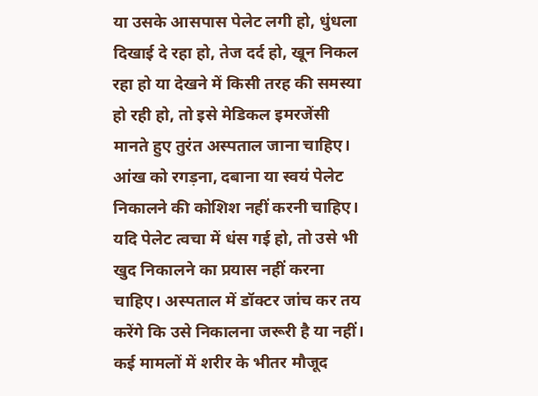या उसके आसपास पेलेट लगी हो, धुंधला दिखाई दे रहा हो, तेज दर्द हो, खून निकल रहा हो या देखने में किसी तरह की समस्या हो रही हो, तो इसे मेडिकल इमरजेंसी मानते हुए तुरंत अस्पताल जाना चाहिए। आंख को रगड़ना, दबाना या स्वयं पेलेट निकालने की कोशिश नहीं करनी चाहिए।
यदि पेलेट त्वचा में धंस गई हो, तो उसे भी खुद निकालने का प्रयास नहीं करना चाहिए। अस्पताल में डॉक्टर जांच कर तय करेंगे कि उसे निकालना जरूरी है या नहीं। कई मामलों में शरीर के भीतर मौजूद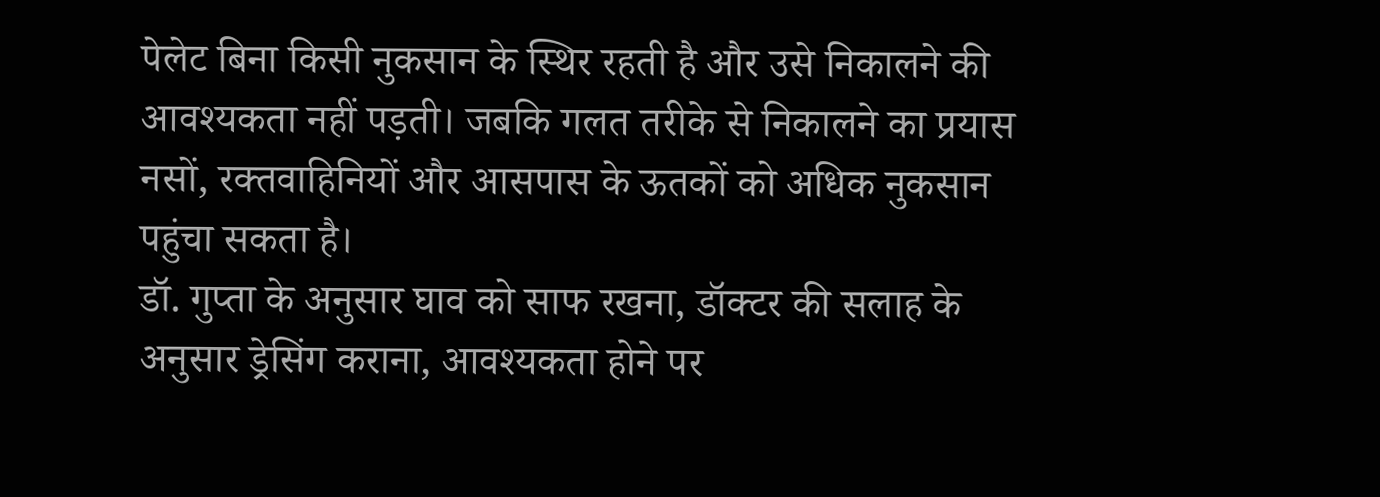पेलेट बिना किसी नुकसान के स्थिर रहती है और उसे निकालने की आवश्यकता नहीं पड़ती। जबकि गलत तरीके से निकालने का प्रयास नसों, रक्तवाहिनियों और आसपास के ऊतकों को अधिक नुकसान पहुंचा सकता है।
डॉ. गुप्ता के अनुसार घाव को साफ रखना, डॉक्टर की सलाह के अनुसार ड्रेसिंग कराना, आवश्यकता होने पर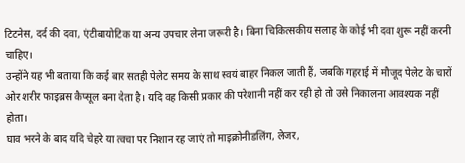टिटनेस, दर्द की दवा, एंटीबायोटिक या अन्य उपचार लेना जरूरी है। बिना चिकित्सकीय सलाह के कोई भी दवा शुरू नहीं करनी चाहिए।
उन्होंने यह भी बताया कि कई बार सतही पेलेट समय के साथ स्वयं बाहर निकल जाती हैं, जबकि गहराई में मौजूद पेलेट के चारों ओर शरीर फाइब्रस कैप्सूल बना देता है। यदि वह किसी प्रकार की परेशानी नहीं कर रही हो तो उसे निकालना आवश्यक नहीं होता।
घाव भरने के बाद यदि चेहरे या त्वचा पर निशान रह जाएं तो माइक्रोनीडलिंग, लेजर,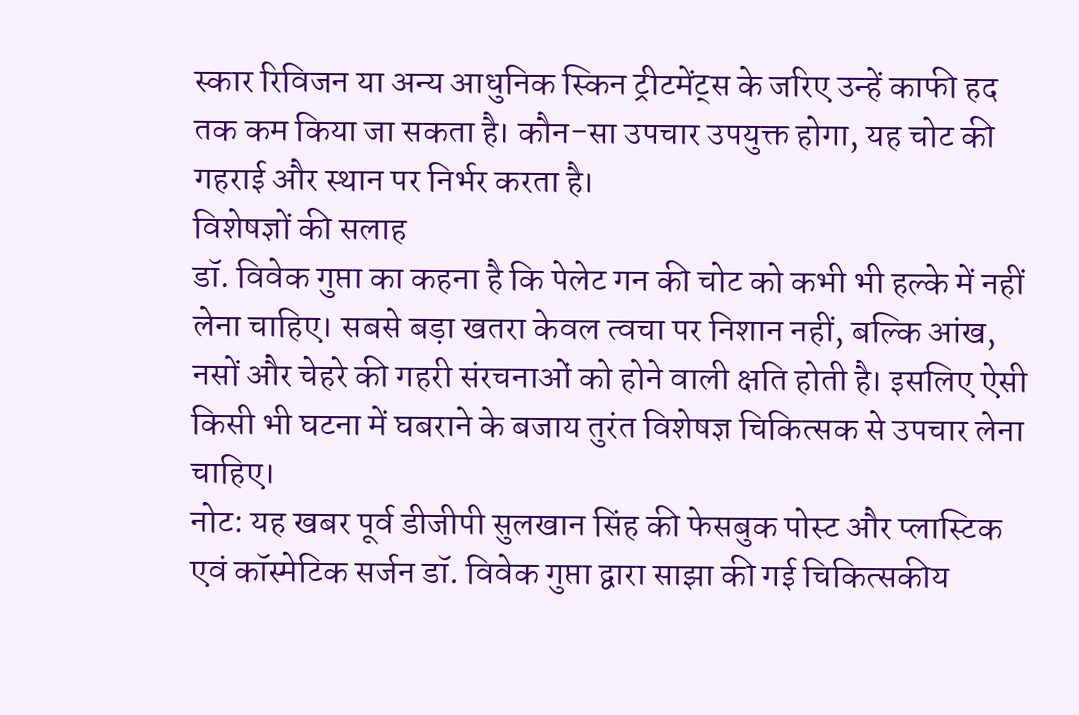स्कार रिविजन या अन्य आधुनिक स्किन ट्रीटमेंट्स के जरिए उन्हें काफी हद तक कम किया जा सकता है। कौन-सा उपचार उपयुक्त होगा, यह चोट की गहराई और स्थान पर निर्भर करता है।
विशेषज्ञों की सलाह
डॉ. विवेक गुप्ता का कहना है कि पेलेट गन की चोट को कभी भी हल्के में नहीं लेना चाहिए। सबसे बड़ा खतरा केवल त्वचा पर निशान नहीं, बल्कि आंख, नसों और चेहरे की गहरी संरचनाओं को होने वाली क्षति होती है। इसलिए ऐसी किसी भी घटना में घबराने के बजाय तुरंत विशेषज्ञ चिकित्सक से उपचार लेना चाहिए।
नोट: यह खबर पूर्व डीजीपी सुलखान सिंह की फेसबुक पोस्ट और प्लास्टिक एवं कॉस्मेटिक सर्जन डॉ. विवेक गुप्ता द्वारा साझा की गई चिकित्सकीय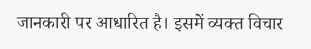जानकारी पर आधारित है। इसमें व्यक्त विचार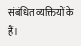संबंधित व्यक्तियों के हैं।